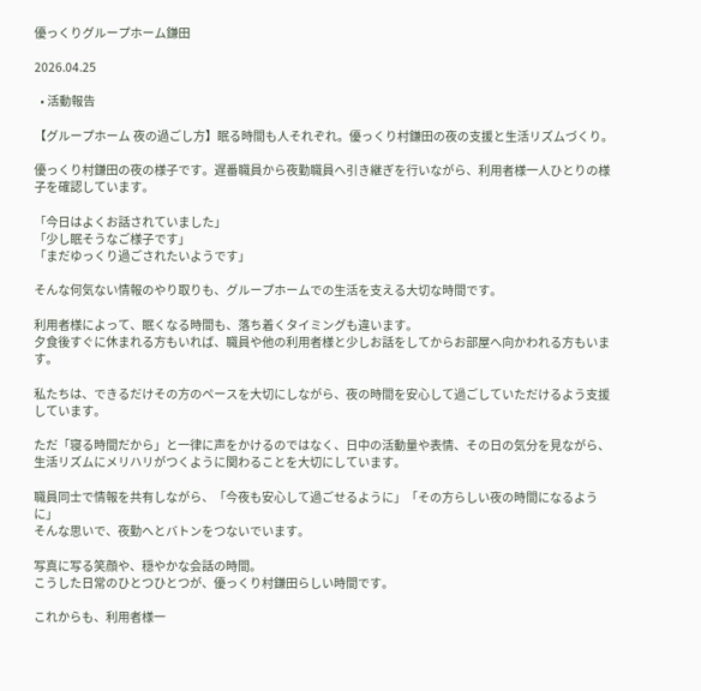優っくりグループホーム鎌田

2026.04.25

  • 活動報告

【グループホーム 夜の過ごし方】眠る時間も人それぞれ。優っくり村鎌田の夜の支援と生活リズムづくり。

優っくり村鎌田の夜の様子です。遅番職員から夜勤職員へ引き継ぎを行いながら、利用者様一人ひとりの様子を確認しています。

「今日はよくお話されていました」
「少し眠そうなご様子です」
「まだゆっくり過ごされたいようです」

そんな何気ない情報のやり取りも、グループホームでの生活を支える大切な時間です。

利用者様によって、眠くなる時間も、落ち着くタイミングも違います。
夕食後すぐに休まれる方もいれば、職員や他の利用者様と少しお話をしてからお部屋へ向かわれる方もいます。

私たちは、できるだけその方のペースを大切にしながら、夜の時間を安心して過ごしていただけるよう支援しています。

ただ「寝る時間だから」と一律に声をかけるのではなく、日中の活動量や表情、その日の気分を見ながら、生活リズムにメリハリがつくように関わることを大切にしています。

職員同士で情報を共有しながら、「今夜も安心して過ごせるように」「その方らしい夜の時間になるように」
そんな思いで、夜勤へとバトンをつないでいます。

写真に写る笑顔や、穏やかな会話の時間。
こうした日常のひとつひとつが、優っくり村鎌田らしい時間です。

これからも、利用者様一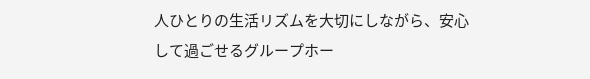人ひとりの生活リズムを大切にしながら、安心して過ごせるグループホー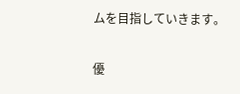ムを目指していきます。

優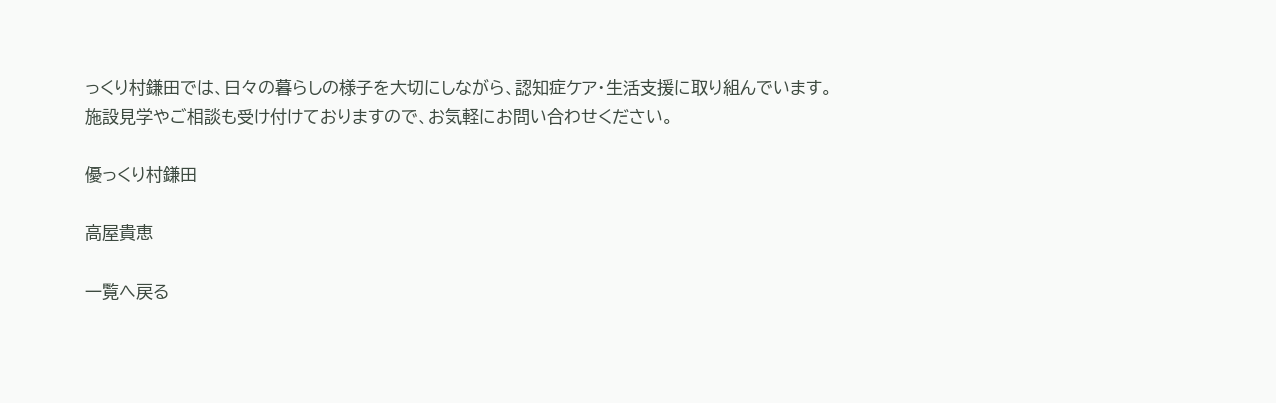っくり村鎌田では、日々の暮らしの様子を大切にしながら、認知症ケア・生活支援に取り組んでいます。
施設見学やご相談も受け付けておりますので、お気軽にお問い合わせください。

優っくり村鎌田

高屋貴恵

一覧へ戻る